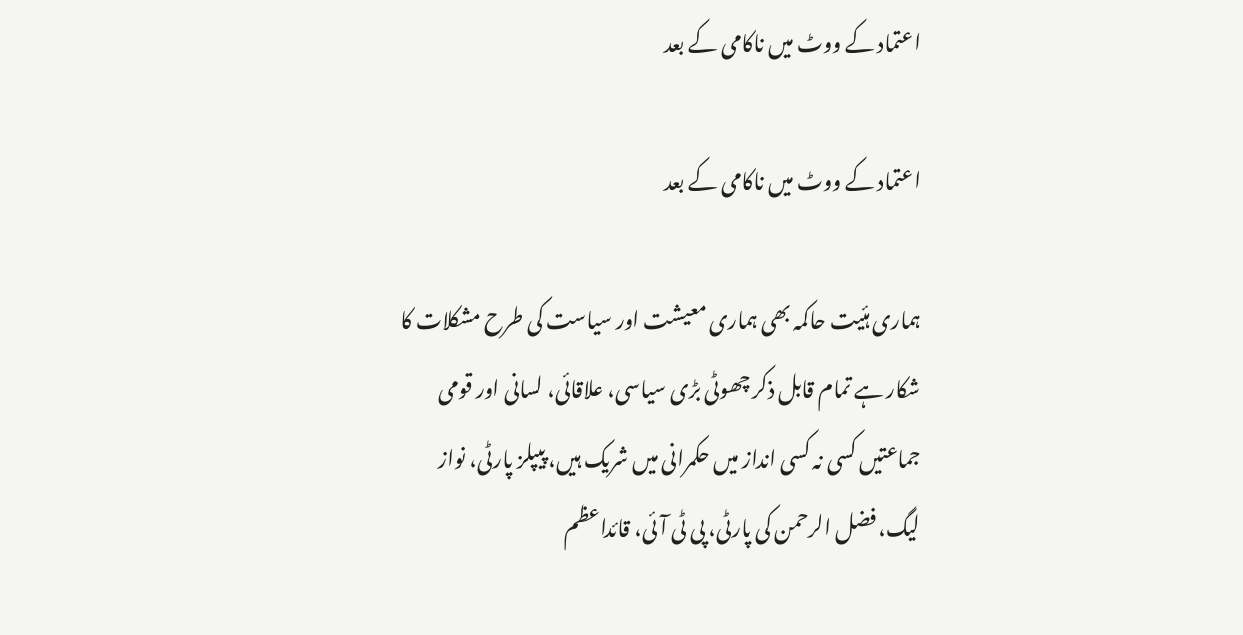اعتماد کے ووٹ میں ناکامی کے بعد

اعتماد کے ووٹ میں ناکامی کے بعد

ہماری ہئیت حاکمہ بھی ہماری معیشت اور سیاست کی طرح مشکلات کا شکار ہے تمام قابل ذکر چھوٹی بڑی سیاسی، علاقائی، لسانی اور قومی جماعتیں کسی نہ کسی انداز میں حکمرانی میں شریک ہیں، پیپلز پارٹی، نواز لیگ، فضل الرحمن کی پارٹی، پی ٹی آئی، قائداعظم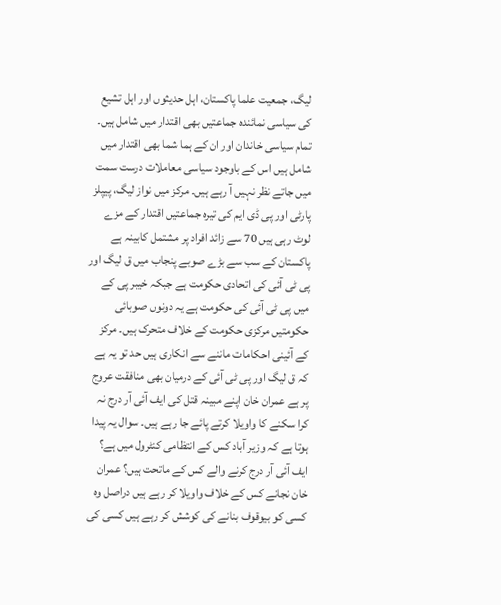لیگ، جمعیت علما پاکستان، اہل حدیثوں اور اہل تشیع کی سیاسی نمائندہ جماعتیں بھی اقتدار میں شامل ہیں۔ تمام سیاسی خاندان اور ان کے ہما شما بھی اقتدار میں شامل ہیں اس کے باوجود سیاسی معاملات درست سمت میں جاتے نظر نہیں آ رہے ہیں۔ مرکز میں نواز لیگ، پیپلز پارٹی اور پی ڈی ایم کی تیرہ جماعتیں اقتدار کے مزے لوٹ رہی ہیں 70 سے زائد افراد پر مشتمل کابینہ ہے پاکستان کے سب سے بڑے صوبے پنجاب میں ق لیگ اور پی ٹی آئی کی اتحادی حکومت ہے جبکہ خیبر پی کے میں پی ٹی آئی کی حکومت ہے یہ دونوں صوبائی حکومتیں مرکزی حکومت کے خلاف متحرک ہیں۔ مرکز کے آئینی احکامات ماننے سے انکاری ہیں حد تو یہ ہے کہ ق لیگ اور پی ٹی آئی کے درمیان بھی منافقت عروج پر ہے عمران خان اپنے مبینہ قتل کی ایف آئی آر درج نہ کرا سکنے کا واویلا کرتے پائے جا رہے ہیں۔ سوال یہ پیدا ہوتا ہے کہ وزیر آباد کس کے انتظامی کنٹرول میں ہے؟ ایف آئی آر درج کرنے والے کس کے ماتحت ہیں؟ عمران خان نجانے کس کے خلاف واویلا کر رہے ہیں دراصل وہ کسی کو بیوقوف بنانے کی کوشش کر رہے ہیں کسی کی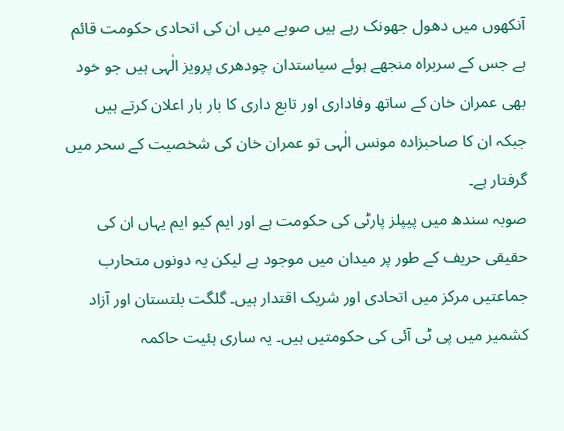آنکھوں میں دھول جھونک رہے ہیں صوبے میں ان کی اتحادی حکومت قائم ہے جس کے سربراہ منجھے ہوئے سیاستدان چودھری پرویز الٰہی ہیں جو خود بھی عمران خان کے ساتھ وفاداری اور تابع داری کا بار بار اعلان کرتے ہیں جبکہ ان کا صاحبزادہ مونس الٰہی تو عمران خان کی شخصیت کے سحر میں گرفتار ہے۔
صوبہ سندھ میں پیپلز پارٹی کی حکومت ہے اور ایم کیو ایم یہاں ان کی حقیقی حریف کے طور پر میدان میں موجود ہے لیکن یہ دونوں متحارب جماعتیں مرکز میں اتحادی اور شریک اقتدار ہیں۔ گلگت بلتستان اور آزاد کشمیر میں پی ٹی آئی کی حکومتیں ہیں۔ یہ ساری ہئیت حاکمہ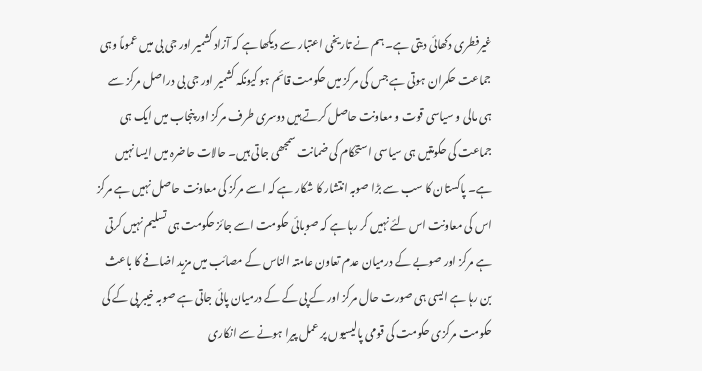غیرفطری دکھائی دیتی ہے۔ ہم نے تاریخی اعتبار سے دیکھا ہے کہ آزاد کشمیر اور جی بی میں عموماً وہی جماعت حکمران ہوتی ہے جس کی مرکز میں حکومت قائم ہو کیونکہ کشمیر اور جی بی دراصل مرکز سے ہی مالی و سیاسی قوت و معاونت حاصل کرتے ہیں دوسری طرف مرکز اور پنجاب میں ایک ہی جماعت کی حکومتیں ہی سیاسی استحکام کی ضمانت سمجھی جاتی ہیں۔ حالات حاضرہ میں ایسا نہیں ہے۔ پاکستان کا سب سے بڑا صوبہ انتشار کا شکار ہے کہ اسے مرکز کی معاونت حاصل نہیں ہے مرکز اس کی معاونت اس لئے نہیں کر رہا ہے کہ صوبائی حکومت اسے جائز حکومت ہی تسلیم نہیں کرتی ہے مرکز اور صوبے کے درمیان عدم تعاون عامتہ الناس کے مصائب میں مزید اضافے کا باعث بن رہا ہے ایسی ہی صورت حال مرکز اور کے پی کے کے درمیان پائی جاتی ہے صوبہ خیبر پی کے کی حکومت مرکزی حکومت کی قومی پالیسیوں پر عمل پیرا ہونے سے انکاری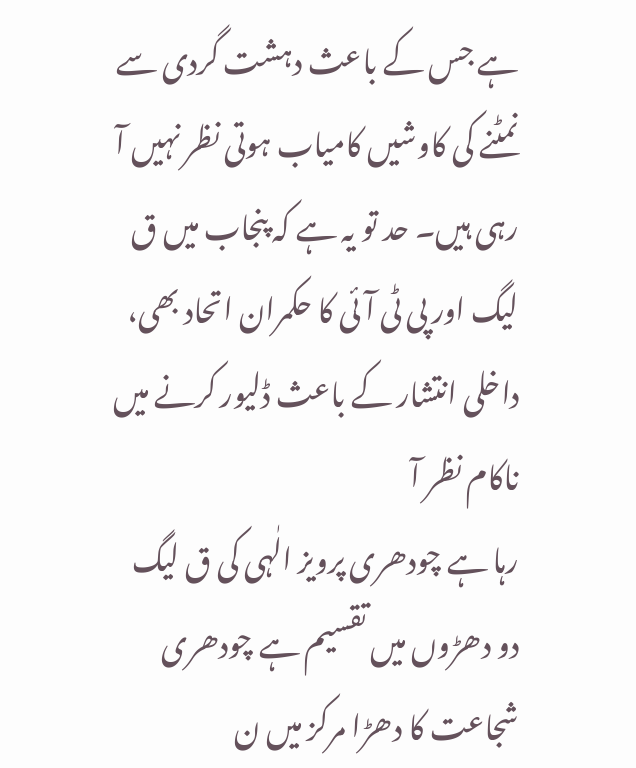ہے جس کے باعث دہشت گردی سے نمٹنے کی کاوشیں کامیاب ہوتی نظر نہیں آ رہی ہیں۔ حد تو یہ ہے کہ پنجاب میں ق لیگ اور پی ٹی آئی کا حکمران اتحاد بھی، داخلی انتشار کے باعث ڈلیور کرنے میں ناکام نظر آ
رہا ہے چودھری پرویز الٰہی کی ق لیگ دو دھڑوں میں تقسیم ہے چودھری شجاعت کا دھڑا مرکز میں ن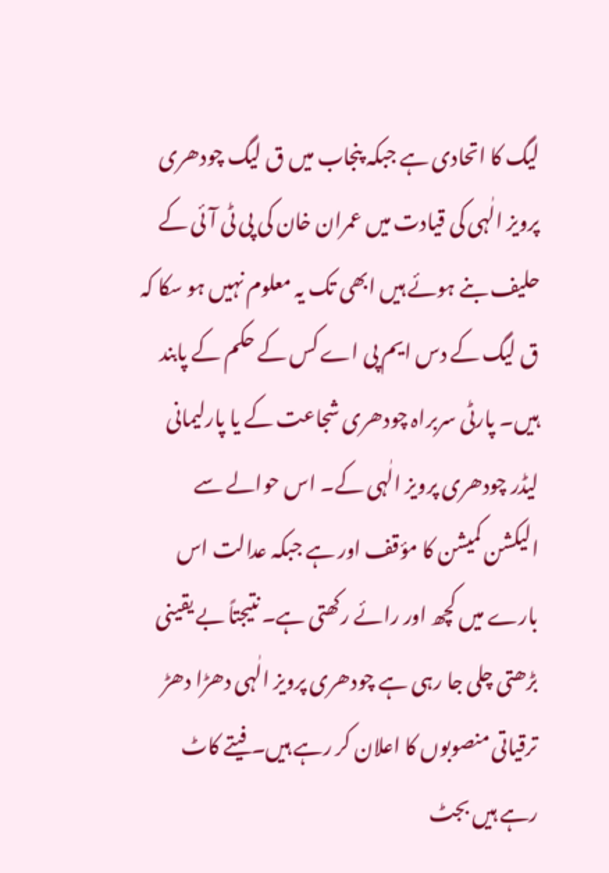لیگ کا اتحادی ہے جبکہ پنجاب میں ق لیگ چودھری پرویز الٰہی کی قیادت میں عمران خان کی پی ٹی آئی کے حلیف بنے ہوئے ہیں ابھی تک یہ معلوم نہیں ہو سکا کہ ق لیگ کے دس ایم پی اے کس کے حکم کے پابند ہیں۔ پارٹی سربراہ چودھری شجاعت کے یا پارلیمانی لیڈر چودھری پرویز الٰہی کے۔ اس حوالے سے الیکشن کمیشن کا مؤقف اور ہے جبکہ عدالت اس بارے میں کچھ اور رائے رکھتی ہے۔ نتیجتاً بے یقینی بڑھتی چلی جا رہی ہے چودھری پرویز الٰہی دھڑا دھڑ ترقیاتی منصوبوں کا اعلان کر رہے ہیں۔ فیتے کاٹ رہے ہیں بجٹ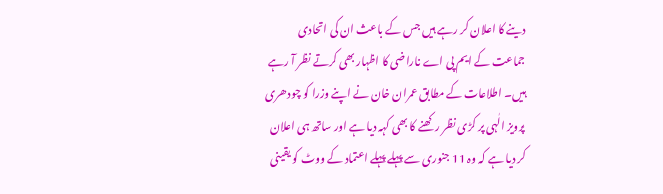دینے کا اعلان کر رہے ہیں جس کے باعث ان کی اتحادی جماعت کے ایم پی اے ناراضی کا اظہار بھی کرتے نظر آ رہے ہیں۔ اطلاعات کے مطابق عمران خان نے اپنے وزرا کو چودھری پرویز الٰہی پر کڑی نظر رکھنے کا بھی کہہ دیا ہے اور ساتھ ہی اعلان کر دیا ہے کہ وہ 11 جنوری سے پہلے پہلے اعتماد کے ووٹ کو یقینی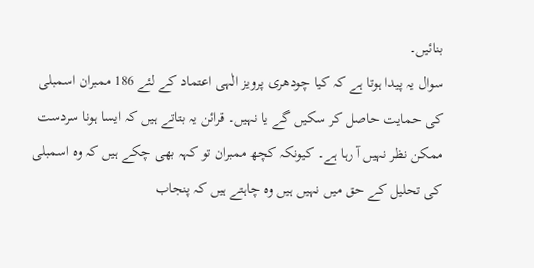بنائیں۔
سوال یہ پیدا ہوتا ہے کہ کیا چودھری پرویز الٰہی اعتماد کے لئے 186 ممبران اسمبلی کی حمایت حاصل کر سکیں گے یا نہیں۔ قرائن یہ بتاتے ہیں کہ ایسا ہونا سردست ممکن نظر نہیں آ رہا ہے۔ کیونکہ کچھ ممبران تو کہہ بھی چکے ہیں کہ وہ اسمبلی کی تحلیل کے حق میں نہیں ہیں وہ چاہتے ہیں کہ پنجاب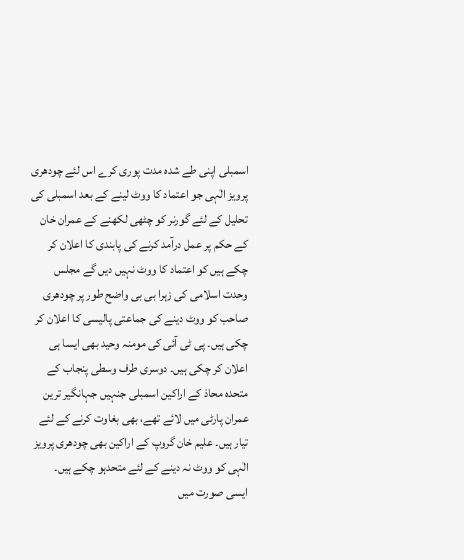اسمبلی اپنی طے شدہ مدت پوری کرے اس لئے چودھری پرویز الٰہی جو اعتماد کا ووٹ لینے کے بعد اسمبلی کی تحلیل کے لئے گورنر کو چٹھی لکھنے کے عمران خان کے حکم پر عمل درآمد کرنے کی پابندی کا اعلان کر چکے ہیں کو اعتماد کا ووٹ نہیں دیں گے مجلس وحدت اسلامی کی زہرا بی بی واضح طور پر چودھری صاحب کو ووٹ دینے کی جماعتی پالیسی کا اعلان کر چکی ہیں۔ پی ٹی آئی کی مومنہ وحید بھی ایسا ہی اعلان کر چکی ہیں۔ دوسری طرف وسطی پنجاب کے متحدہ محاذ کے اراکین اسمبلی جنہیں جہانگیر ترین عمران پارٹی میں لائے تھے، بھی بغاوت کرنے کے لئے تیار ہیں۔ علیم خان گروپ کے اراکین بھی چودھری پرویز الٰہی کو ووٹ نہ دینے کے لئے متحدہو چکے ہیں۔ ایسی صورت میں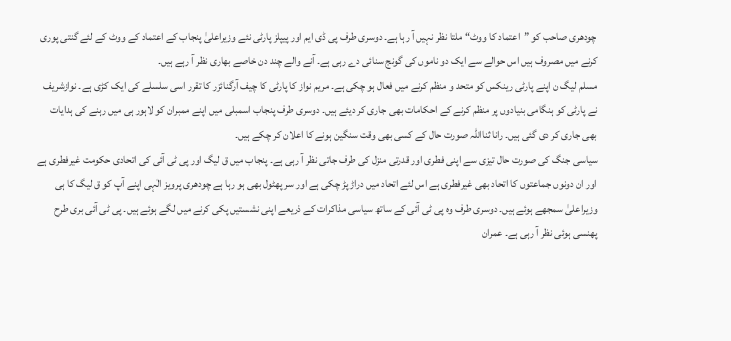چودھری صاحب کو ”اعتماد کا ووٹ“ ملتا نظر نہیں آ رہا ہے۔ دوسری طرف پی ڈی ایم اور پیپلز پارٹی نئے وزیراعلیٰ پنجاب کے اعتماد کے ووٹ کے لئے گنتی پوری کرنے میں مصروف ہیں اس حوالے سے ایک دو ناموں کی گونج سنائی دے رہی ہے۔ آنے والے چند دن خاصے بھاری نظر آ رہے ہیں۔
مسلم لیگ ن اپنے پارٹی رینکس کو متحد و منظم کرنے میں فعال ہو چکی ہے۔ مریم نواز کا پارٹی کا چیف آرگنائزر کا تقرر اسی سلسلے کی ایک کڑی ہے۔ نوازشریف نے پارٹی کو ہنگامی بنیادوں پر منظم کرنے کے احکامات بھی جاری کر دیئے ہیں۔ دوسری طرف پنجاب اسمبلی میں اپنے ممبران کو لاہور ہی میں رہنے کی ہدایات بھی جاری کر دی گئی ہیں۔ رانا ثنااللہ صورت حال کے کسی بھی وقت سنگین ہونے کا اعلان کر چکے ہیں۔
سیاسی جنگ کی صورت حال تیزی سے اپنی فطری اور قدرتی منزل کی طرف جاتی نظر آ رہی ہے۔ پنجاب میں ق لیگ اور پی ٹی آئی کی اتحادی حکومت غیرفطری ہے اور ان دونوں جماعتوں کا اتحاد بھی غیرفطری ہے اس لئے اتحاد میں دراڑ پڑ چکی ہے اور سر پھٹول بھی ہو رہا ہے چودھری پرویز الٰہی اپنے آپ کو ق لیگ کا ہی وزیراعلیٰ سمجھے ہوئے ہیں۔ دوسری طرف وہ پی ٹی آئی کے ساتھ سیاسی مذاکرات کے ذریعے اپنی نشستیں پکی کرنے میں لگے ہوئے ہیں۔ پی ٹی آئی بری طرح پھنسی ہوئی نظر آ رہی ہے۔ عمران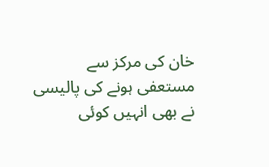خان کی مرکز سے مستعفی ہونے کی پالیسی نے بھی انہیں کوئی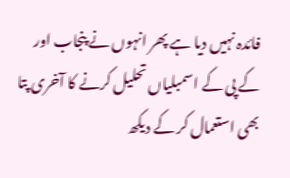فائدہ نہیں دیا ہے پھر انہوں نے پنجاب اور کے پی کے اسمبلیاں تحلیل کرنے کا آخری پتا بھی استعمال کر کے دیکھ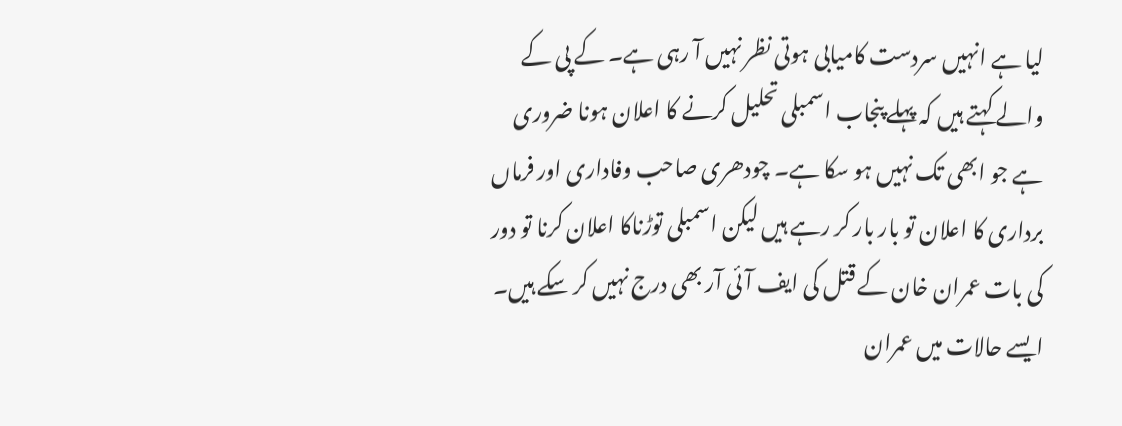لیا ہے انہیں سردست کامیابی ہوتی نظر نہیں آ رہی ہے۔ کے پی کے والے کہتے ہیں کہ پہلے پنجاب اسمبلی تحلیل کرنے کا اعلان ہونا ضروری ہے جو ابھی تک نہیں ہو سکا ہے۔ چودھری صاحب وفاداری اور فرماں برداری کا اعلان تو بار بار کر رہے ہیں لیکن اسمبلی توڑناکا اعلان کرنا تو دور کی بات عمران خان کے قتل کی ایف آئی آر بھی درج نہیں کر سکے ہیں۔ ایسے حالات میں عمران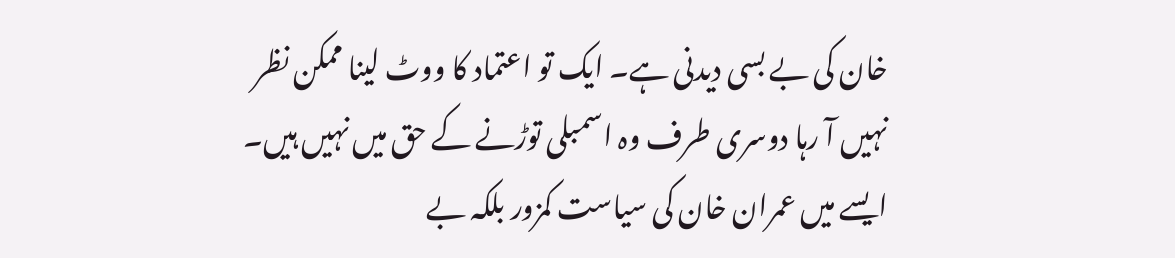خان کی بے بسی دیدنی ہے۔ ایک تو اعتماد کا ووٹ لینا ممکن نظر نہیں آ رہا دوسری طرف وہ اسمبلی توڑنے کے حق میں نہیں ہیں۔ ایسے میں عمران خان کی سیاست کمزور بلکہ بے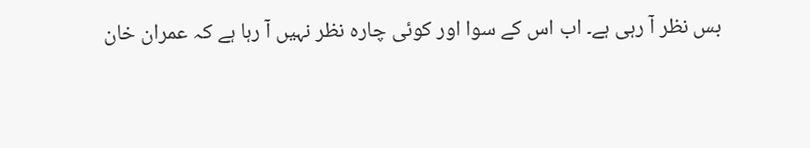بس نظر آ رہی ہے۔ اب اس کے سوا اور کوئی چارہ نظر نہیں آ رہا ہے کہ عمران خان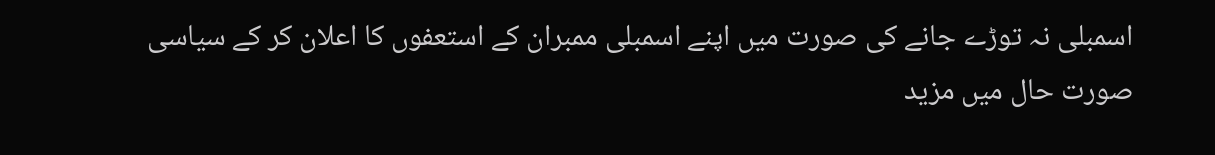اسمبلی نہ توڑے جانے کی صورت میں اپنے اسمبلی ممبران کے استعفوں کا اعلان کر کے سیاسی صورت حال میں مزید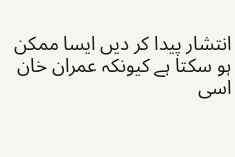انتشار پیدا کر دیں ایسا ممکن ہو سکتا ہے کیونکہ عمران خان اسی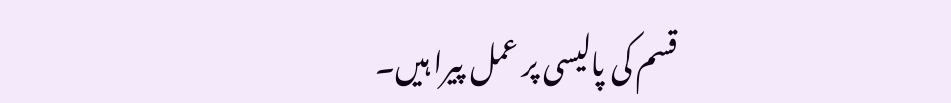قسم کی پالیسی پر عمل پیرا ہیں۔